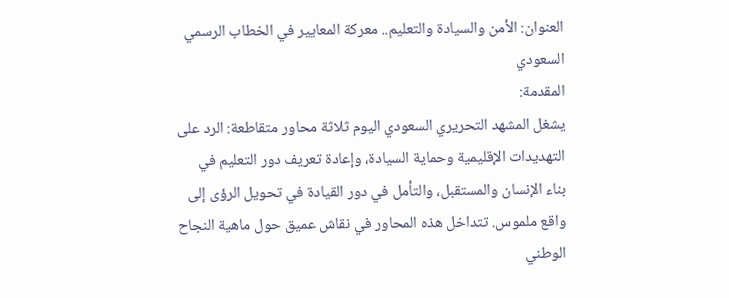العنوان: الأمن والسيادة والتعليم.. معركة المعايير في الخطاب الرسمي السعودي
المقدمة:
يشغل المشهد التحريري السعودي اليوم ثلاثة محاور متقاطعة: الرد على التهديدات الإقليمية وحماية السيادة، وإعادة تعريف دور التعليم في بناء الإنسان والمستقبل، والتأمل في دور القيادة في تحويل الرؤى إلى واقع ملموس. تتداخل هذه المحاور في نقاش عميق حول ماهية النجاح الوطني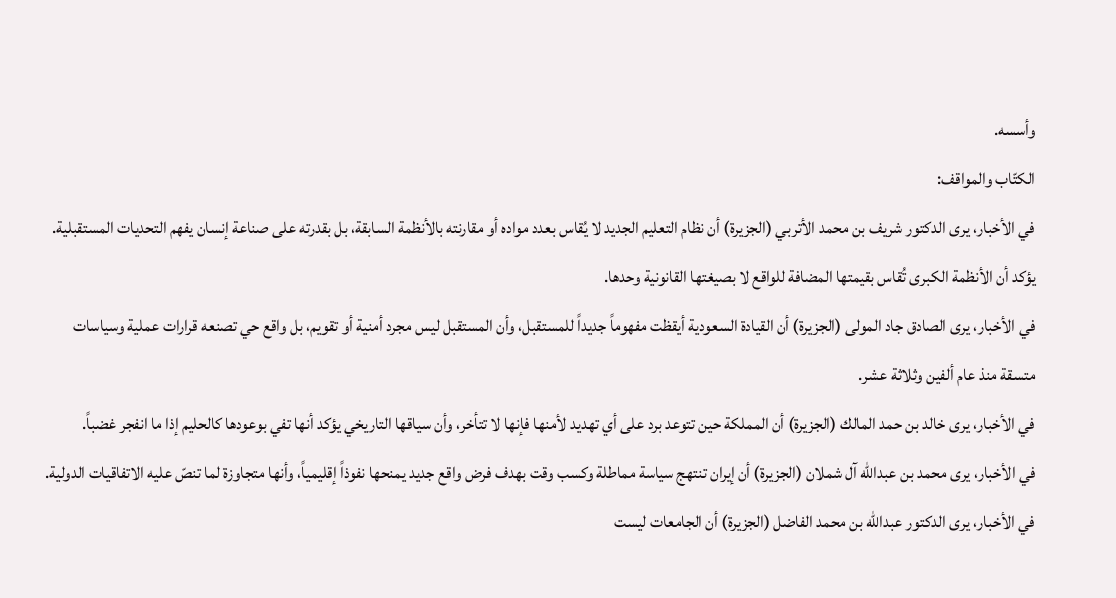وأسسه.
الكتّاب والمواقف:
في الأخبار، يرى الدكتور شريف بن محمد الأتربي (الجزيرة) أن نظام التعليم الجديد لا يُقاس بعدد مواده أو مقارنته بالأنظمة السابقة، بل بقدرته على صناعة إنسان يفهم التحديات المستقبلية. يؤكد أن الأنظمة الكبرى تُقاس بقيمتها المضافة للواقع لا بصيغتها القانونية وحدها.
في الأخبار، يرى الصادق جاد المولى (الجزيرة) أن القيادة السعودية أيقظت مفهوماً جديداً للمستقبل، وأن المستقبل ليس مجرد أمنية أو تقويم، بل واقع حي تصنعه قرارات عملية وسياسات متسقة منذ عام ألفين وثلاثة عشر.
في الأخبار، يرى خالد بن حمد المالك (الجزيرة) أن المملكة حين تتوعد برد على أي تهديد لأمنها فإنها لا تتأخر، وأن سياقها التاريخي يؤكد أنها تفي بوعودها كالحليم إذا ما انفجر غضباً.
في الأخبار، يرى محمد بن عبدالله آل شملان (الجزيرة) أن إيران تنتهج سياسة مماطلة وكسب وقت بهدف فرض واقع جديد يمنحها نفوذاً إقليمياً، وأنها متجاوزة لما تنصّ عليه الاتفاقيات الدولية.
في الأخبار، يرى الدكتور عبدالله بن محمد الفاضل (الجزيرة) أن الجامعات ليست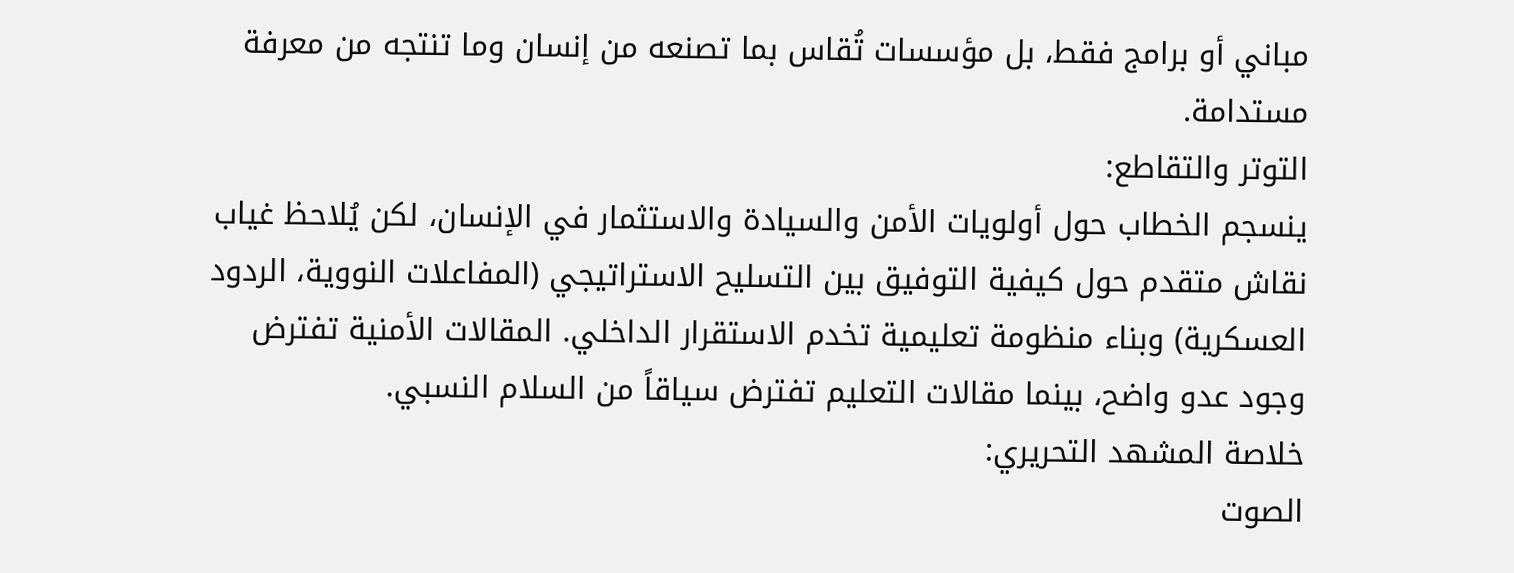مباني أو برامج فقط، بل مؤسسات تُقاس بما تصنعه من إنسان وما تنتجه من معرفة مستدامة.
التوتر والتقاطع:
ينسجم الخطاب حول أولويات الأمن والسيادة والاستثمار في الإنسان، لكن يُلاحظ غياب نقاش متقدم حول كيفية التوفيق بين التسليح الاستراتيجي (المفاعلات النووية، الردود العسكرية) وبناء منظومة تعليمية تخدم الاستقرار الداخلي. المقالات الأمنية تفترض وجود عدو واضح، بينما مقالات التعليم تفترض سياقاً من السلام النسبي.
خلاصة المشهد التحريري:
الصوت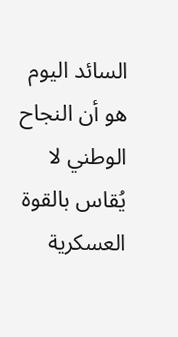السائد اليوم هو أن النجاح الوطني لا يُقاس بالقوة العسكرية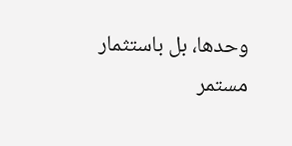وحدها، بل باستثمار مستمر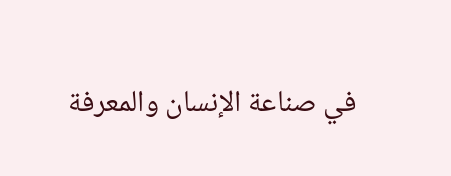في صناعة الإنسان والمعرفة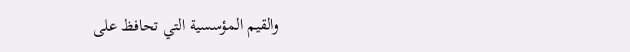والقيم المؤسسية التي تحافظ على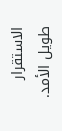الاستقرار طويل الأمد.